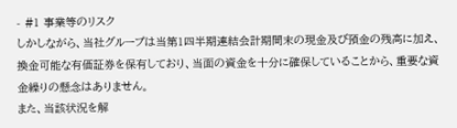- #1 事業等のリスク
しかしながら、当社グループは当第1四半期連結会計期間末の現金及び預金の残高に加え、換金可能な有価証券を保有しており、当面の資金を十分に確保していることから、重要な資金繰りの懸念はありません。
また、当該状況を解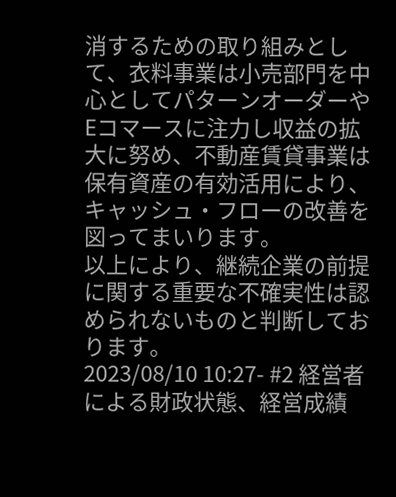消するための取り組みとして、衣料事業は小売部門を中心としてパターンオーダーやEコマースに注力し収益の拡大に努め、不動産賃貸事業は保有資産の有効活用により、キャッシュ・フローの改善を図ってまいります。
以上により、継続企業の前提に関する重要な不確実性は認められないものと判断しております。
2023/08/10 10:27- #2 経営者による財政状態、経営成績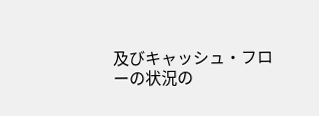及びキャッシュ・フローの状況の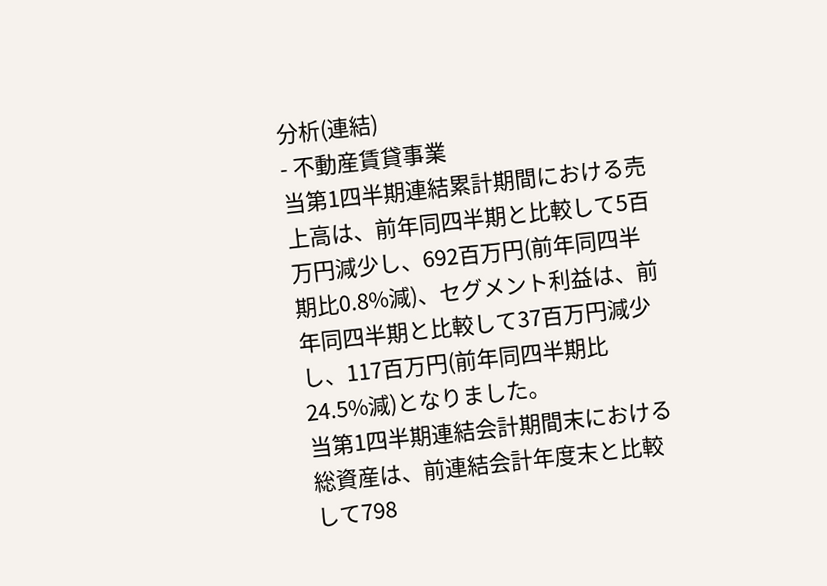分析(連結)
- 不動産賃貸事業
当第1四半期連結累計期間における売上高は、前年同四半期と比較して5百万円減少し、692百万円(前年同四半期比0.8%減)、セグメント利益は、前年同四半期と比較して37百万円減少し、117百万円(前年同四半期比24.5%減)となりました。
当第1四半期連結会計期間末における総資産は、前連結会計年度末と比較して798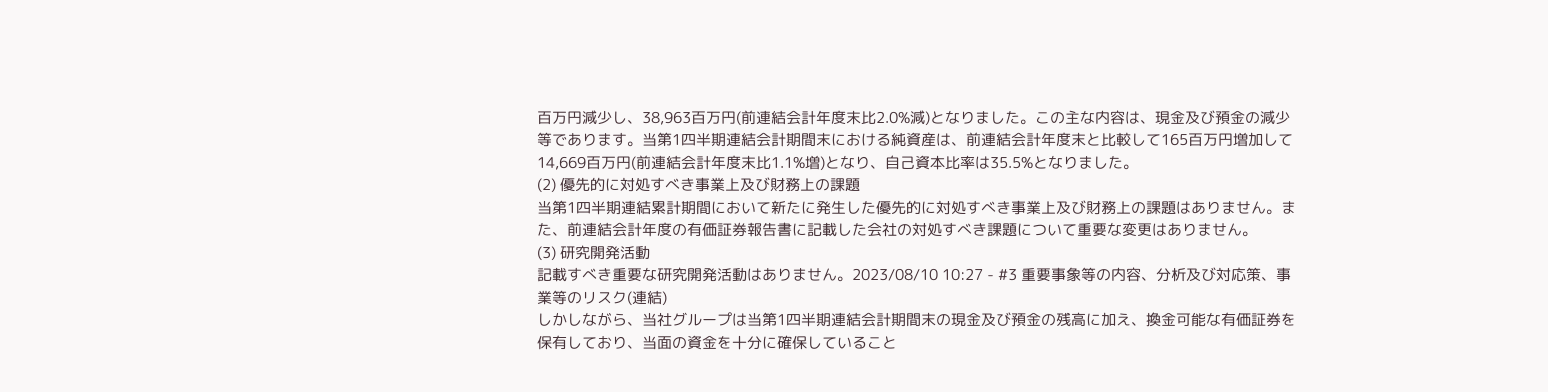百万円減少し、38,963百万円(前連結会計年度末比2.0%減)となりました。この主な内容は、現金及び預金の減少等であります。当第1四半期連結会計期間末における純資産は、前連結会計年度末と比較して165百万円増加して14,669百万円(前連結会計年度末比1.1%増)となり、自己資本比率は35.5%となりました。
(2) 優先的に対処すべき事業上及び財務上の課題
当第1四半期連結累計期間において新たに発生した優先的に対処すべき事業上及び財務上の課題はありません。また、前連結会計年度の有価証券報告書に記載した会社の対処すべき課題について重要な変更はありません。
(3) 研究開発活動
記載すべき重要な研究開発活動はありません。2023/08/10 10:27 - #3 重要事象等の内容、分析及び対応策、事業等のリスク(連結)
しかしながら、当社グループは当第1四半期連結会計期間末の現金及び預金の残高に加え、換金可能な有価証券を保有しており、当面の資金を十分に確保していること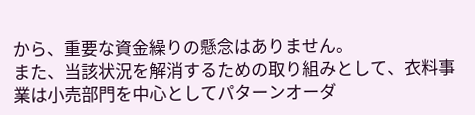から、重要な資金繰りの懸念はありません。
また、当該状況を解消するための取り組みとして、衣料事業は小売部門を中心としてパターンオーダ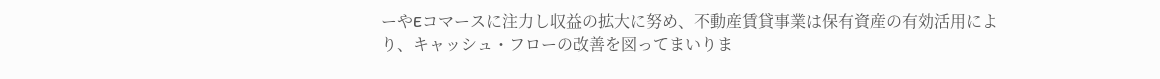ーやEコマースに注力し収益の拡大に努め、不動産賃貸事業は保有資産の有効活用により、キャッシュ・フローの改善を図ってまいりま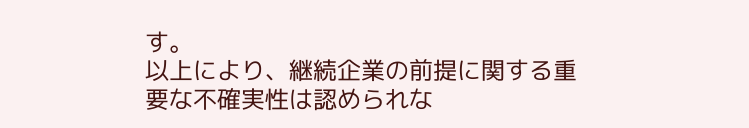す。
以上により、継続企業の前提に関する重要な不確実性は認められな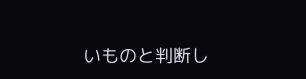いものと判断し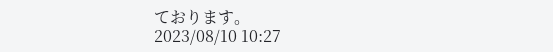ております。
2023/08/10 10:27